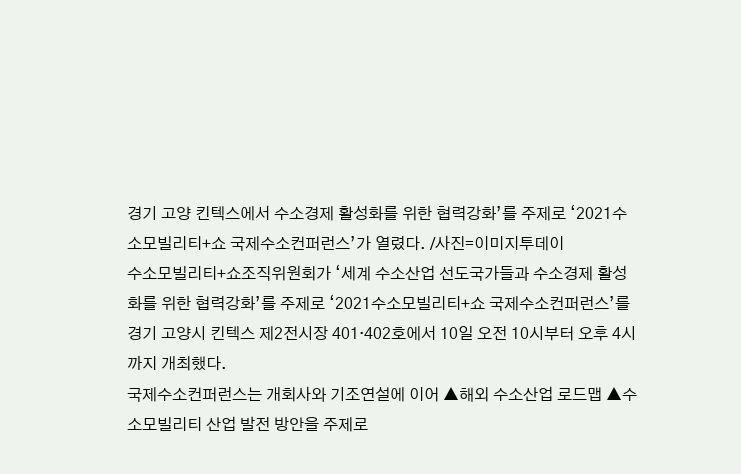경기 고양 킨텍스에서 수소경제 활성화를 위한 협력강화’를 주제로 ‘2021수소모빌리티+쇼 국제수소컨퍼런스’가 열렸다. /사진=이미지투데이
수소모빌리티+쇼조직위원회가 ‘세계 수소산업 선도국가들과 수소경제 활성화를 위한 협력강화’를 주제로 ‘2021수소모빌리티+쇼 국제수소컨퍼런스’를 경기 고양시 킨텍스 제2전시장 401·402호에서 10일 오전 10시부터 오후 4시까지 개최했다.
국제수소컨퍼런스는 개회사와 기조연설에 이어 ▲해외 수소산업 로드맵 ▲수소모빌리티 산업 발전 방안을 주제로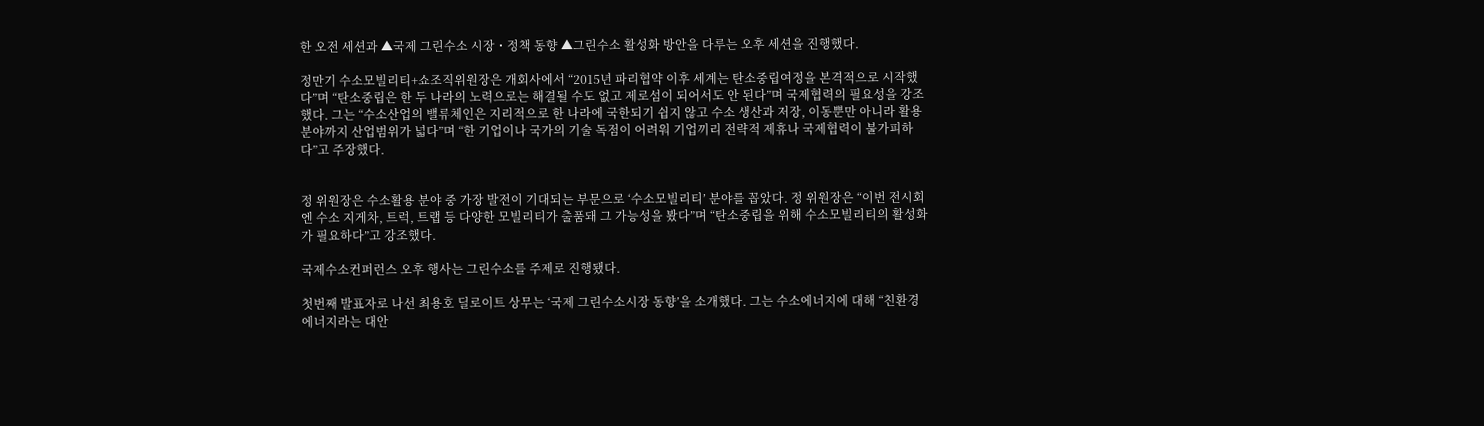한 오전 세션과 ▲국제 그린수소 시장・정책 동향 ▲그린수소 활성화 방안을 다루는 오후 세션을 진행했다.

정만기 수소모빌리티+쇼조직위원장은 개회사에서 “2015년 파리협약 이후 세계는 탄소중립여정을 본격적으로 시작했다”며 “탄소중립은 한 두 나라의 노력으로는 해결될 수도 없고 제로섬이 되어서도 안 된다”며 국제협력의 필요성을 강조했다. 그는 “수소산업의 밸류체인은 지리적으로 한 나라에 국한되기 쉽지 않고 수소 생산과 저장, 이동뿐만 아니라 활용분야까지 산업범위가 넓다”며 “한 기업이나 국가의 기술 독점이 어려워 기업끼리 전략적 제휴나 국제협력이 불가피하다”고 주장했다.


정 위원장은 수소활용 분야 중 가장 발전이 기대되는 부문으로 ‘수소모빌리티’ 분야를 꼽았다. 정 위원장은 “이번 전시회엔 수소 지게차, 트럭, 트랩 등 다양한 모빌리티가 출품돼 그 가능성을 봤다”며 “탄소중립을 위해 수소모빌리티의 활성화가 필요하다”고 강조했다.

국제수소컨퍼런스 오후 행사는 그린수소를 주제로 진행됐다.

첫번째 발표자로 나선 최용호 딜로이트 상무는 ‘국제 그린수소시장 동향’을 소개했다. 그는 수소에너지에 대해 “친환경 에너지라는 대안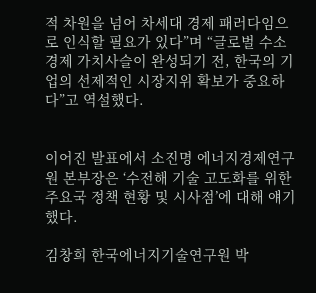적 차원을 넘어 차세대 경제 패러다임으로 인식할 필요가 있다”며 “글로벌 수소경제 가치사슬이 완성되기 전, 한국의 기업의 선제적인 시장지위 확보가 중요하다”고 역설했다.


이어진 발표에서 소진명 에너지경제연구원 본부장은 ‘수전해 기술 고도화를 위한 주요국 정책 현황 및 시사점’에 대해 얘기 했다.

김창희 한국에너지기술연구원 박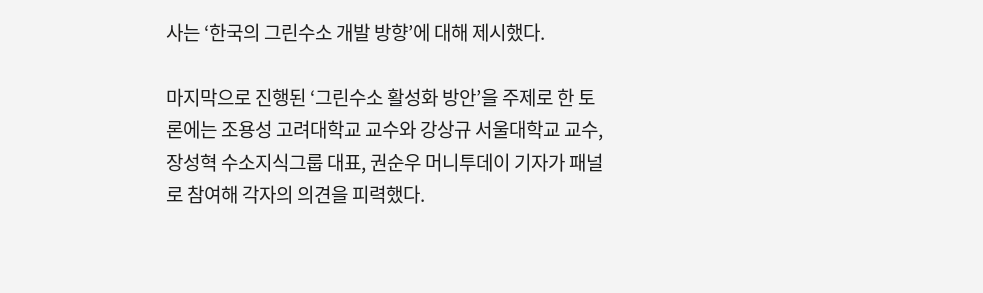사는 ‘한국의 그린수소 개발 방향’에 대해 제시했다.

마지막으로 진행된 ‘그린수소 활성화 방안’을 주제로 한 토론에는 조용성 고려대학교 교수와 강상규 서울대학교 교수, 장성혁 수소지식그룹 대표, 권순우 머니투데이 기자가 패널로 참여해 각자의 의견을 피력했다.